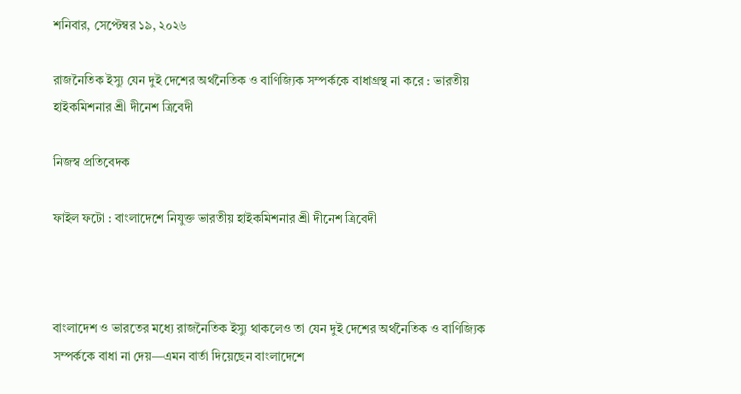শনিবার, সেপ্টেম্বর ১৯, ২০২৬

রাজনৈতিক ইস্যু যেন দুই দেশের অর্থনৈতিক ও বাণিজ্যিক সম্পর্ককে বাধাগ্রস্থ না করে : ভারতীয় হাইকমিশনার শ্রী দীনেশ ত্রিবেদী

নিজস্ব প্রতিবেদক

ফাইল ফটো : বাংলাদেশে নিযুক্ত ভারতীয় হাইকমিশনার শ্রী দীনেশ ত্রিবেদী



বাংলাদেশ ও ভারতের মধ্যে রাজনৈতিক ইস্যু থাকলেও তা যেন দুই দেশের অর্থনৈতিক ও বাণিজ্যিক সম্পর্ককে বাধা না দেয়—এমন বার্তা দিয়েছেন বাংলাদেশে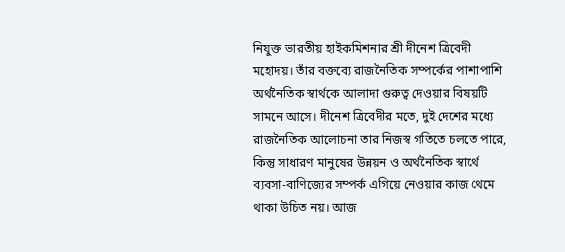নিযুক্ত ভারতীয় হাইকমিশনার শ্রী দীনেশ ত্রিবেদী মহোদয়। তাঁর বক্তব্যে রাজনৈতিক সম্পর্কের পাশাপাশি অর্থনৈতিক স্বার্থকে আলাদা গুরুত্ব দেওয়ার বিষয়টি সামনে আসে। দীনেশ ত্রিবেদীর মতে, দুই দেশের মধ্যে রাজনৈতিক আলোচনা তার নিজস্ব গতিতে চলতে পারে, কিন্তু সাধারণ মানুষের উন্নয়ন ও অর্থনৈতিক স্বার্থে ব্যবসা-বাণিজ্যের সম্পর্ক এগিয়ে নেওয়ার কাজ থেমে থাকা উচিত নয়। আজ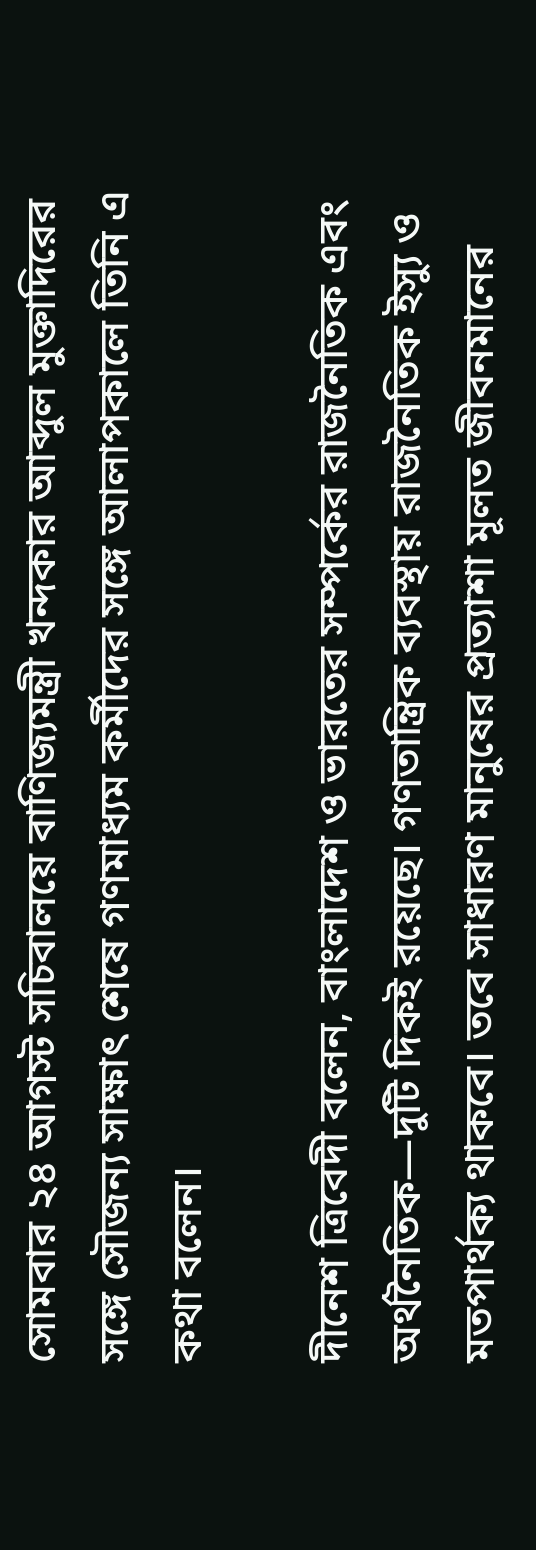সোমবার ২৪ আগস্ট সচিবালয়ে বাণিজ্যমন্ত্রী খন্দকার আব্দুল মুক্তাদিরের সঙ্গে সৌজন্য সাক্ষাৎ শেষে গণমাধ্যম কর্মীদের সঙ্গে আলাপকালে তিনি এ কথা বলেন।

দীনেশ ত্রিবেদী বলেন, বাংলাদেশ ও ভারতের সম্পর্কের রাজনৈতিক এবং অর্থনৈতিক—দুটি দিকই রয়েছে। গণতান্ত্রিক ব্যবস্থায় রাজনৈতিক ইস্যু ও মতপার্থক্য থাকবে। তবে সাধারণ মানুষের প্রত্যাশা মূলত জীবনমানের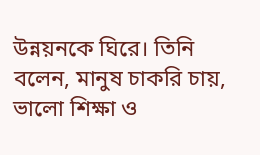উন্নয়নকে ঘিরে। তিনি বলেন, মানুষ চাকরি চায়, ভালো শিক্ষা ও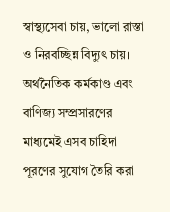স্বাস্থ্যসেবা চায়, ভালো রাস্তা ও নিরবচ্ছিন্ন বিদ্যুৎ চায়। অর্থনৈতিক কর্মকাণ্ড এবং বাণিজ্য সম্প্রসারণের মাধ্যমেই এসব চাহিদা পূরণের সুযোগ তৈরি করা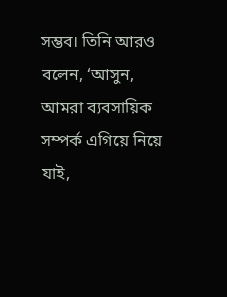সম্ভব। তিনি আরও বলেন, ‘আসুন, আমরা ব্যবসায়িক সম্পর্ক এগিয়ে নিয়ে যাই,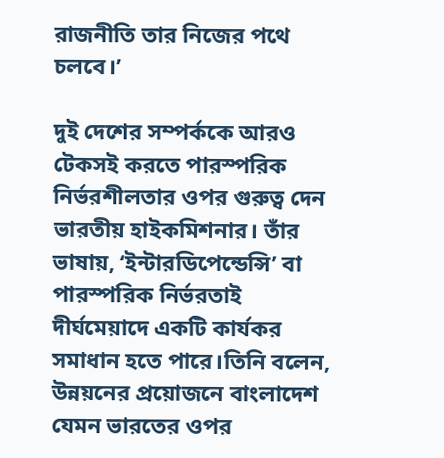রাজনীতি তার নিজের পথে চলবে।’

দুই দেশের সম্পর্ককে আরও টেকসই করতে পারস্পরিক নির্ভরশীলতার ওপর গুরুত্ব দেন ভারতীয় হাইকমিশনার। তাঁর ভাষায়, ‘ইন্টারডিপেন্ডেন্সি’ বা পারস্পরিক নির্ভরতাই দীর্ঘমেয়াদে একটি কার্যকর সমাধান হতে পারে।তিনি বলেন, উন্নয়নের প্রয়োজনে বাংলাদেশ যেমন ভারতের ওপর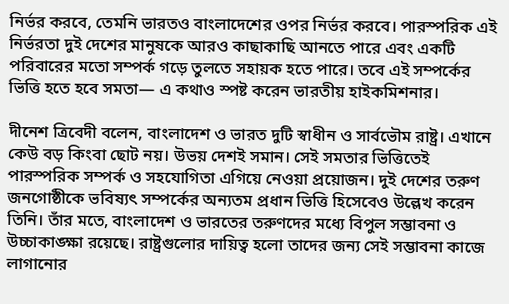নির্ভর করবে, তেমনি ভারতও বাংলাদেশের ওপর নির্ভর করবে। পারস্পরিক এই নির্ভরতা দুই দেশের মানুষকে আরও কাছাকাছি আনতে পারে এবং একটি পরিবারের মতো সম্পর্ক গড়ে তুলতে সহায়ক হতে পারে। তবে এই সম্পর্কের ভিত্তি হতে হবে সমতা— এ কথাও স্পষ্ট করেন ভারতীয় হাইকমিশনার।

দীনেশ ত্রিবেদী বলেন, বাংলাদেশ ও ভারত দুটি স্বাধীন ও সার্বভৌম রাষ্ট্র। এখানে কেউ বড় কিংবা ছোট নয়। উভয় দেশই সমান। সেই সমতার ভিত্তিতেই পারস্পরিক সম্পর্ক ও সহযোগিতা এগিয়ে নেওয়া প্রয়োজন। দুই দেশের তরুণ জনগোষ্ঠীকে ভবিষ্যৎ সম্পর্কের অন্যতম প্রধান ভিত্তি হিসেবেও উল্লেখ করেন তিনি। তাঁর মতে, বাংলাদেশ ও ভারতের তরুণদের মধ্যে বিপুল সম্ভাবনা ও উচ্চাকাঙ্ক্ষা রয়েছে। রাষ্ট্রগুলোর দায়িত্ব হলো তাদের জন্য সেই সম্ভাবনা কাজে লাগানোর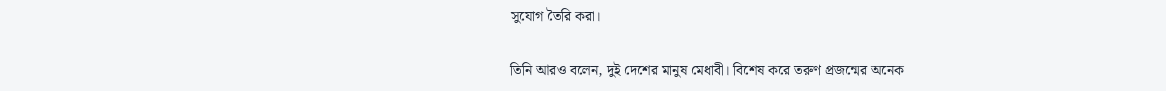সুযোগ তৈরি করা।

তিনি আরও বলেন, দুই দেশের মানুষ মেধাবী। বিশেষ করে তরুণ প্রজন্মের অনেক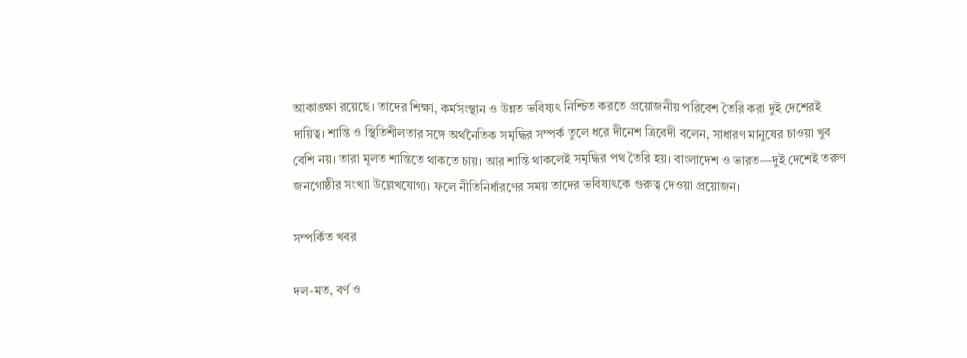আকাঙ্ক্ষা রয়েছে। তাদের শিক্ষা, কর্মসংস্থান ও উন্নত ভবিষ্যৎ নিশ্চিত করতে প্রয়োজনীয় পরিবেশ তৈরি করা দুই দেশেরই দায়িত্ব। শান্তি ও স্থিতিশীলতার সঙ্গে অর্থনৈতিক সমৃদ্ধির সম্পর্ক তুলে ধরে দীনেশ ত্রিবেদী বলেন, সাধারণ মানুষের চাওয়া খুব বেশি নয়। তারা মূলত শান্তিতে থাকতে চায়। আর শান্তি থাকলেই সমৃদ্ধির পথ তৈরি হয়। বাংলাদেশ ও ভারত—দুই দেশেই তরুণ জনগোষ্ঠীর সংখ্যা উল্লেখযোগ্য। ফলে নীতিনির্ধারণের সময় তাদের ভবিষ্যৎকে গুরুত্ব দেওয়া প্রয়োজন।

সম্পর্কিত খবর

দল-মত, বর্ণ ও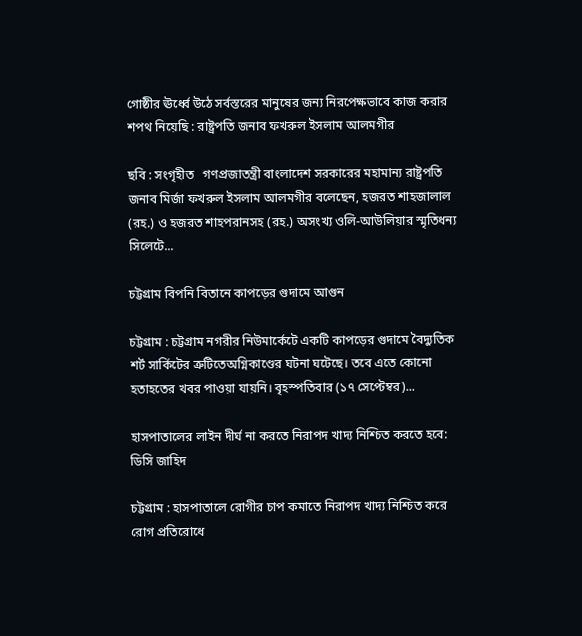গোষ্ঠীর ঊর্ধ্বে উঠে সর্বস্তরের মানুষের জন্য নিরপেক্ষভাবে কাজ করার শপথ নিয়েছি : রাষ্ট্রপতি জনাব ফখরুল ইসলাম আলমগীর

ছবি : সংগৃহীত   গণপ্রজাতন্ত্রী বাংলাদেশ সরকারের মহামান্য রাষ্ট্রপতি জনাব মির্জা ফখরুল ইসলাম আলমগীর বলেছেন, হজরত শাহজালাল (রহ.) ও হজরত শাহপরানসহ (রহ.) অসংখ্য ওলি-আউলিয়ার স্মৃতিধন্য সিলেটে...

চট্টগ্রাম বিপনি বিতানে কাপড়ের গুদামে আগুন

চট্টগ্রাম : চট্টগ্রাম নগরীর নিউমার্কেটে একটি কাপড়ের গুদামে বৈদ্যুতিক শর্ট সার্কিটের ত্রুটিতেঅগ্নিকাণ্ডের ঘটনা ঘটেছে। তবে এতে কোনো হতাহতের খবর পাওয়া যায়নি। বৃহস্পতিবার (১৭ সেপ্টেম্বর)...

হাসপাতালের লাইন দীর্ঘ না করতে নিরাপদ খাদ্য নিশ্চিত করতে হবে: ডিসি জাহিদ

চট্টগ্রাম : হাসপাতালে রোগীর চাপ কমাতে নিরাপদ খাদ্য নিশ্চিত করে রোগ প্রতিরোধে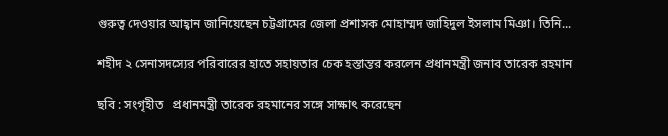গুরুত্ব দেওয়ার আহ্বান জানিয়েছেন চট্টগ্রামের জেলা প্রশাসক মোহাম্মদ জাহিদুল ইসলাম মিঞা। তিনি...

শহীদ ২ সেনাসদস্যের পরিবারের হাতে সহায়তার চেক হস্তান্তর করলেন প্রধানমন্ত্রী জনাব তারেক রহমান

ছবি : সংগৃহীত   প্রধানমন্ত্রী তারেক রহমানের সঙ্গে সাক্ষাৎ করেছেন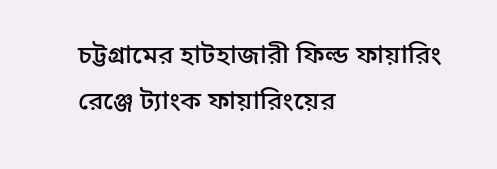চট্টগ্রামের হাটহাজারী ফিল্ড ফায়ারিং রেঞ্জে ট্যাংক ফায়ারিংয়ের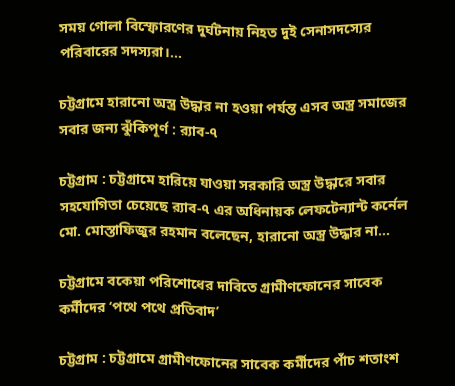সময় গোলা বিস্ফোরণের দুর্ঘটনায় নিহত দুই সেনাসদস্যের পরিবারের সদস্যরা।...

চট্টগ্রামে হারানো অস্ত্র উদ্ধার না হওয়া পর্যন্ত এসব অস্ত্র সমাজের সবার জন্য ঝুঁকিপূর্ণ : র‍্যাব-৭

চট্টগ্রাম : চট্টগ্রামে হারিয়ে যাওয়া সরকারি অস্ত্র উদ্ধারে সবার সহযোগিতা চেয়েছে র‌্যাব-৭ এর অধিনায়ক লেফটেন্যান্ট কর্নেল মো. মোস্তাফিজুর রহমান বলেছেন, হারানো অস্ত্র উদ্ধার না...

চট্টগ্রামে বকেয়া পরিশোধের দাবিতে গ্রামীণফোনের সাবেক কর্মীদের ‘পথে পথে প্রতিবাদ’

চট্টগ্রাম : চট্টগ্রামে গ্রামীণফোনের সাবেক কর্মীদের পাঁচ শতাংশ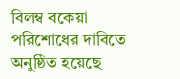বিলম্ব বকেয়া পরিশোধের দাবিতে অনুষ্ঠিত হয়েছে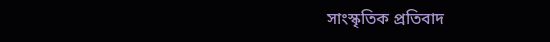সাংস্কৃতিক প্রতিবাদ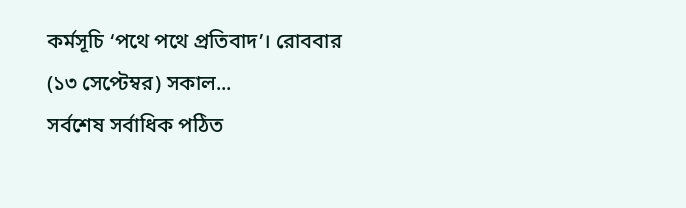কর্মসূচি ‘পথে পথে প্রতিবাদ’। রোববার (১৩ সেপ্টেম্বর) সকাল...
সর্বশেষ সর্বাধিক পঠিত